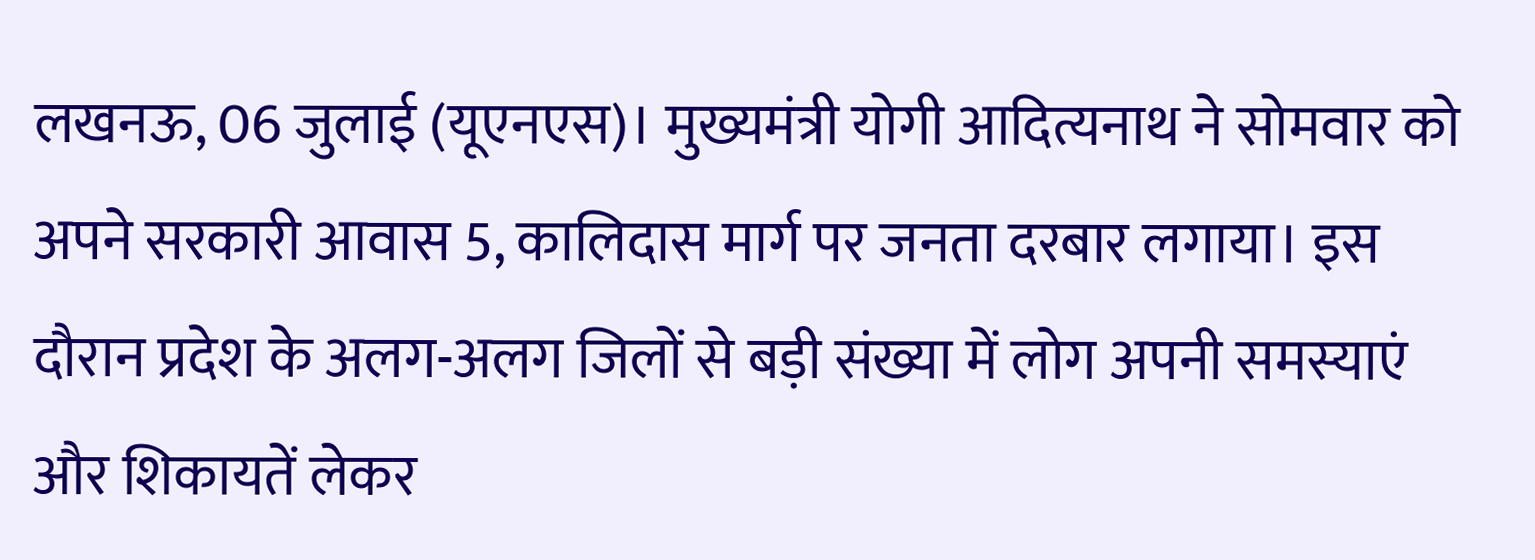लखनऊ, 06 जुलाई (यूएनएस)। मुख्यमंत्री योगी आदित्यनाथ ने सोमवार को अपने सरकारी आवास 5, कालिदास मार्ग पर जनता दरबार लगाया। इस दौरान प्रदेश के अलग-अलग जिलों से बड़ी संख्या में लोग अपनी समस्याएं और शिकायतें लेकर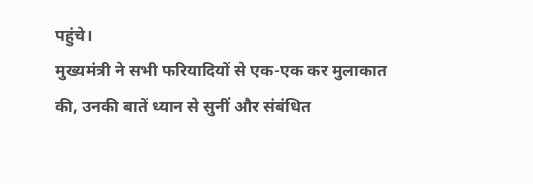पहुंचे।
मुख्यमंत्री ने सभी फरियादियों से एक-एक कर मुलाकात की, उनकी बातें ध्यान से सुनीं और संबंधित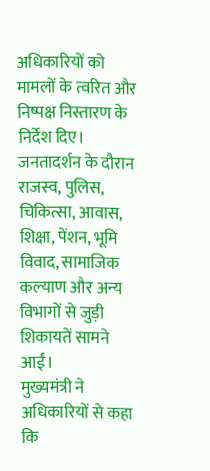अधिकारियों को मामलों के त्वरित और निष्पक्ष निस्तारण के निर्देश दिए। जनतादर्शन के दौरान राजस्व, पुलिस, चिकित्सा, आवास, शिक्षा, पेंशन, भूमि विवाद, सामाजिक कल्याण और अन्य विभागों से जुड़ी शिकायतें सामने आईं।
मुख्यमंत्री ने अधिकारियों से कहा कि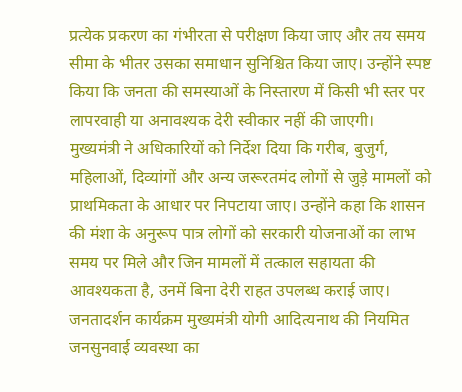प्रत्येक प्रकरण का गंभीरता से परीक्षण किया जाए और तय समय सीमा के भीतर उसका समाधान सुनिश्चित किया जाए। उन्होंने स्पष्ट किया कि जनता की समस्याओं के निस्तारण में किसी भी स्तर पर लापरवाही या अनावश्यक देरी स्वीकार नहीं की जाएगी।
मुख्यमंत्री ने अधिकारियों को निर्देश दिया कि गरीब, बुजुर्ग, महिलाओं, दिव्यांगों और अन्य जरूरतमंद लोगों से जुड़े मामलों को प्राथमिकता के आधार पर निपटाया जाए। उन्होंने कहा कि शासन की मंशा के अनुरूप पात्र लोगों को सरकारी योजनाओं का लाभ समय पर मिले और जिन मामलों में तत्काल सहायता की आवश्यकता है, उनमें बिना देरी राहत उपलब्ध कराई जाए।
जनतादर्शन कार्यक्रम मुख्यमंत्री योगी आदित्यनाथ की नियमित जनसुनवाई व्यवस्था का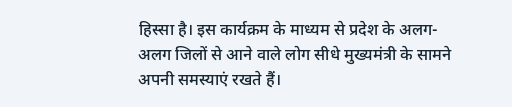हिस्सा है। इस कार्यक्रम के माध्यम से प्रदेश के अलग-अलग जिलों से आने वाले लोग सीधे मुख्यमंत्री के सामने अपनी समस्याएं रखते हैं।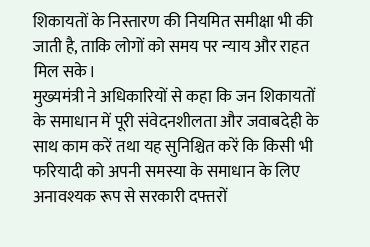शिकायतों के निस्तारण की नियमित समीक्षा भी की जाती है, ताकि लोगों को समय पर न्याय और राहत मिल सके।
मुख्यमंत्री ने अधिकारियों से कहा कि जन शिकायतों के समाधान में पूरी संवेदनशीलता और जवाबदेही के साथ काम करें तथा यह सुनिश्चित करें कि किसी भी फरियादी को अपनी समस्या के समाधान के लिए अनावश्यक रूप से सरकारी दफ्तरों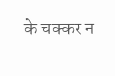के चक्कर न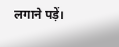लगाने पड़ें।